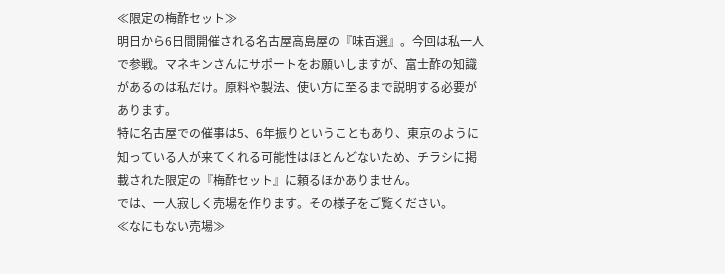≪限定の梅酢セット≫
明日から6日間開催される名古屋高島屋の『味百選』。今回は私一人で参戦。マネキンさんにサポートをお願いしますが、富士酢の知識があるのは私だけ。原料や製法、使い方に至るまで説明する必要があります。
特に名古屋での催事は5、6年振りということもあり、東京のように知っている人が来てくれる可能性はほとんどないため、チラシに掲載された限定の『梅酢セット』に頼るほかありません。
では、一人寂しく売場を作ります。その様子をご覧ください。
≪なにもない売場≫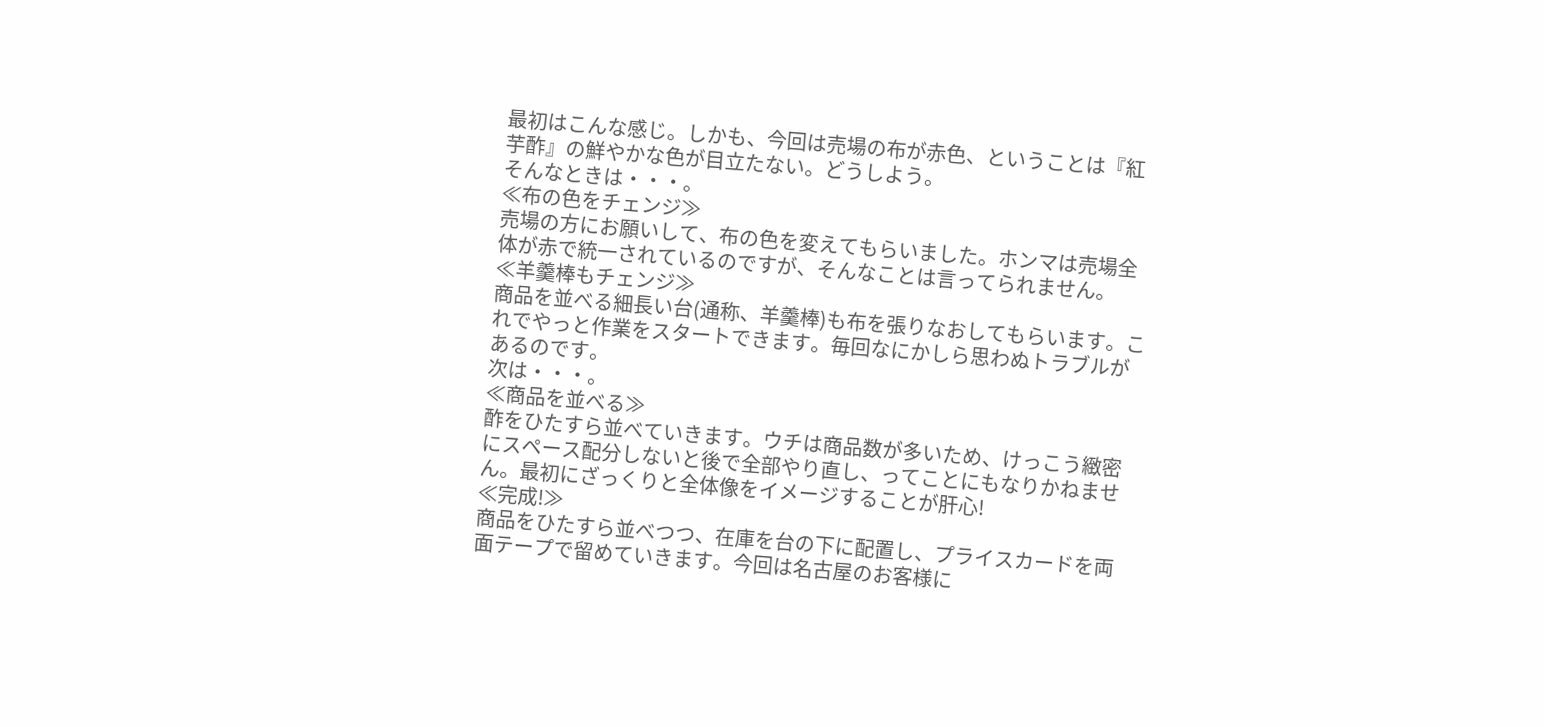最初はこんな感じ。しかも、今回は売場の布が赤色、ということは『紅芋酢』の鮮やかな色が目立たない。どうしよう。
そんなときは・・・。
≪布の色をチェンジ≫
売場の方にお願いして、布の色を変えてもらいました。ホンマは売場全体が赤で統一されているのですが、そんなことは言ってられません。
≪羊羹棒もチェンジ≫
商品を並べる細長い台(通称、羊羹棒)も布を張りなおしてもらいます。これでやっと作業をスタートできます。毎回なにかしら思わぬトラブルがあるのです。
次は・・・。
≪商品を並べる≫
酢をひたすら並べていきます。ウチは商品数が多いため、けっこう緻密にスペース配分しないと後で全部やり直し、ってことにもなりかねません。最初にざっくりと全体像をイメージすることが肝心!
≪完成!≫
商品をひたすら並べつつ、在庫を台の下に配置し、プライスカードを両面テープで留めていきます。今回は名古屋のお客様に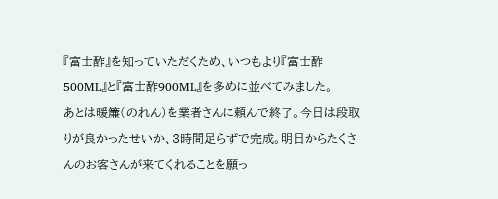『富士酢』を知っていただくため、いつもより『富士酢500ML』と『富士酢900ML』を多めに並べてみました。
あとは暖簾(のれん)を業者さんに頼んで終了。今日は段取りが良かったせいか、3時間足らずで完成。明日からたくさんのお客さんが来てくれることを願っ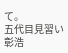て。
五代目見習い 彰浩